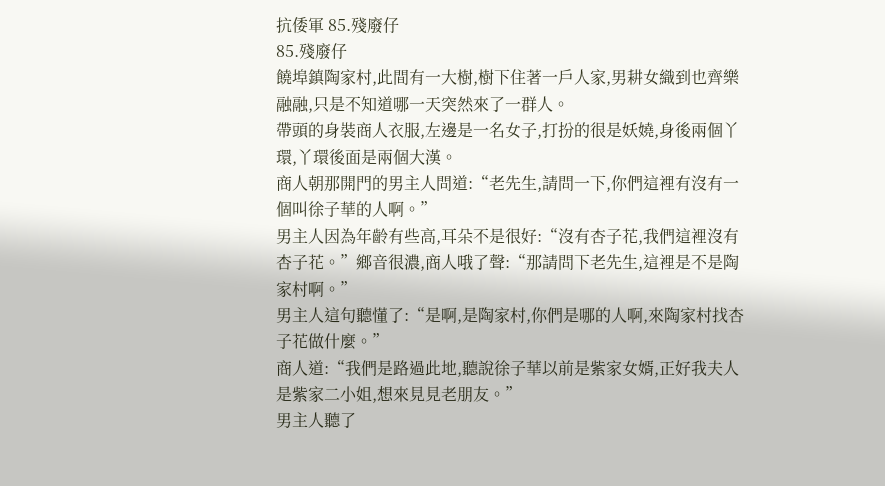抗倭軍 85.殘廢仔
85.殘廢仔
饒埠鎮陶家村,此間有一大樹,樹下住著一戶人家,男耕女織到也齊樂融融,只是不知道哪一天突然來了一群人。
帶頭的身裝商人衣服,左邊是一名女子,打扮的很是妖嬈,身後兩個丫環,丫環後面是兩個大漢。
商人朝那開門的男主人問道:“老先生,請問一下,你們這裡有沒有一個叫徐子華的人啊。”
男主人因為年齡有些高,耳朵不是很好:“沒有杏子花,我們這裡沒有杏子花。”鄉音很濃,商人哦了聲:“那請問下老先生,這裡是不是陶家村啊。”
男主人這句聽懂了:“是啊,是陶家村,你們是哪的人啊,來陶家村找杏子花做什麼。”
商人道:“我們是路過此地,聽說徐子華以前是紫家女婿,正好我夫人是紫家二小姐,想來見見老朋友。”
男主人聽了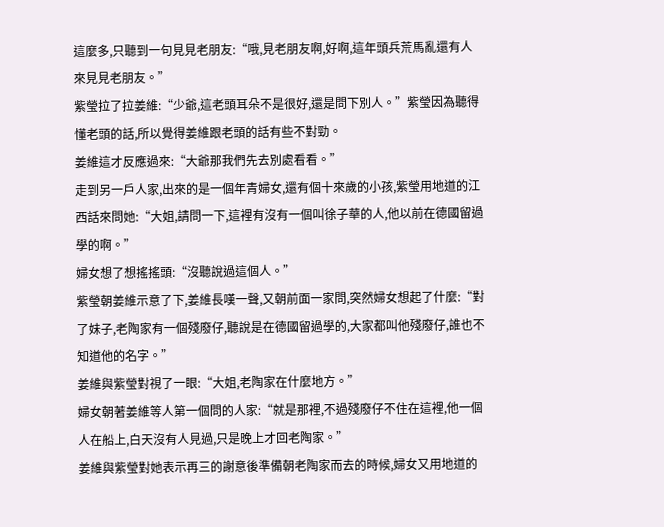這麼多,只聽到一句見見老朋友:“哦,見老朋友啊,好啊,這年頭兵荒馬亂還有人來見見老朋友。”
紫瑩拉了拉姜維:“少爺,這老頭耳朵不是很好,還是問下別人。”紫瑩因為聽得懂老頭的話,所以覺得姜維跟老頭的話有些不對勁。
姜維這才反應過來:“大爺那我們先去別處看看。”
走到另一戶人家,出來的是一個年青婦女,還有個十來歲的小孩,紫瑩用地道的江西話來問她:“大姐,請問一下,這裡有沒有一個叫徐子華的人,他以前在德國留過學的啊。”
婦女想了想搖搖頭:“沒聽說過這個人。”
紫瑩朝姜維示意了下,姜維長嘆一聲,又朝前面一家問,突然婦女想起了什麼:“對了妹子,老陶家有一個殘廢仔,聽說是在德國留過學的,大家都叫他殘廢仔,誰也不知道他的名字。”
姜維與紫瑩對視了一眼:“大姐,老陶家在什麼地方。”
婦女朝著姜維等人第一個問的人家:“就是那裡,不過殘廢仔不住在這裡,他一個人在船上,白天沒有人見過,只是晚上才回老陶家。”
姜維與紫瑩對她表示再三的謝意後準備朝老陶家而去的時候,婦女又用地道的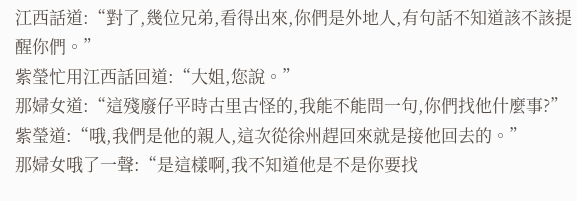江西話道:“對了,幾位兄弟,看得出來,你們是外地人,有句話不知道該不該提醒你們。”
紫瑩忙用江西話回道:“大姐,您說。”
那婦女道:“這殘廢仔平時古里古怪的,我能不能問一句,你們找他什麼事?”
紫瑩道:“哦,我們是他的親人,這次從徐州趕回來就是接他回去的。”
那婦女哦了一聲:“是這樣啊,我不知道他是不是你要找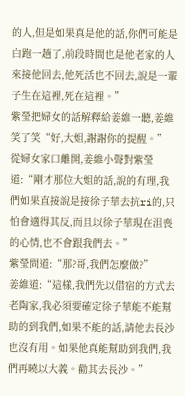的人,但是如果真是他的話,你們可能是白跑一趟了,前段時間也是他老家的人來接他回去,他死活也不回去,說是一輩子生在這裡,死在這裡。”
紫瑩把婦女的話解釋給姜維一聽,姜維笑了笑“好,大姐,謝謝你的提醒。”
從婦女家口離開,姜維小聲對紫瑩道:“剛才那位大姐的話,說的有理,我們如果直接說是接徐子華去抗ri的,只怕會適得其反,而且以徐子華現在沮喪的心情,也不會跟我們去。”
紫瑩問道:“那?哥,我們怎麼做?”
姜維道:“這樣,我們先以借宿的方式去老陶家,我必須要確定徐子華能不能幫助的到我們,如果不能的話,請他去長沙也沒有用。如果他真能幫助到我們,我們再曉以大義。勸其去長沙。”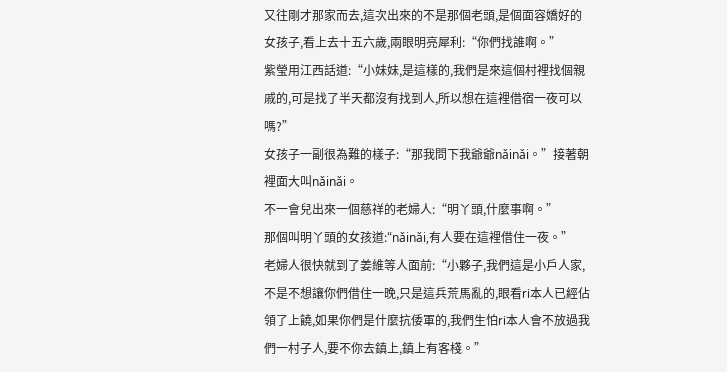又往剛才那家而去,這次出來的不是那個老頭,是個面容嬌好的女孩子,看上去十五六歲,兩眼明亮犀利:“你們找誰啊。”
紫瑩用江西話道:“小妹妹,是這樣的,我們是來這個村裡找個親戚的,可是找了半天都沒有找到人,所以想在這裡借宿一夜可以嗎?”
女孩子一副很為難的樣子:“那我問下我爺爺nǎinǎi。”接著朝裡面大叫nǎinǎi。
不一會兒出來一個慈祥的老婦人:“明丫頭,什麼事啊。”
那個叫明丫頭的女孩道:“nǎinǎi,有人要在這裡借住一夜。”
老婦人很快就到了姜維等人面前:“小夥子,我們這是小戶人家,不是不想讓你們借住一晚,只是這兵荒馬亂的,眼看ri本人已經佔領了上饒,如果你們是什麼抗倭軍的,我們生怕ri本人會不放過我們一村子人,要不你去鎮上,鎮上有客棧。”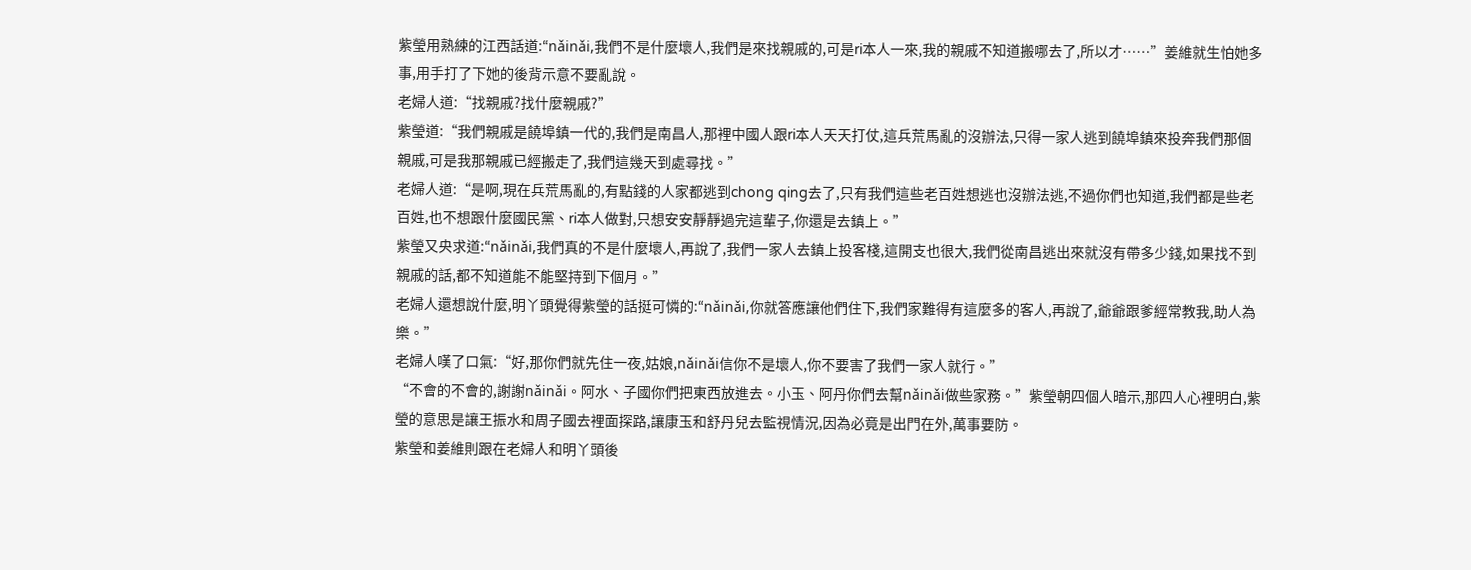紫瑩用熟練的江西話道:“nǎinǎi,我們不是什麼壞人,我們是來找親戚的,可是ri本人一來,我的親戚不知道搬哪去了,所以才……”姜維就生怕她多事,用手打了下她的後背示意不要亂說。
老婦人道:“找親戚?找什麼親戚?”
紫瑩道:“我們親戚是饒埠鎮一代的,我們是南昌人,那裡中國人跟ri本人天天打仗,這兵荒馬亂的沒辦法,只得一家人逃到饒埠鎮來投奔我們那個親戚,可是我那親戚已經搬走了,我們這幾天到處尋找。”
老婦人道:“是啊,現在兵荒馬亂的,有點錢的人家都逃到chong qing去了,只有我們這些老百姓想逃也沒辦法逃,不過你們也知道,我們都是些老百姓,也不想跟什麼國民黨、ri本人做對,只想安安靜靜過完這輩子,你還是去鎮上。”
紫瑩又央求道:“nǎinǎi,我們真的不是什麼壞人,再說了,我們一家人去鎮上投客棧,這開支也很大,我們從南昌逃出來就沒有帶多少錢,如果找不到親戚的話,都不知道能不能堅持到下個月。”
老婦人還想說什麼,明丫頭覺得紫瑩的話挺可憐的:“nǎinǎi,你就答應讓他們住下,我們家難得有這麼多的客人,再說了,爺爺跟爹經常教我,助人為樂。”
老婦人嘆了口氣:“好,那你們就先住一夜,姑娘,nǎinǎi信你不是壞人,你不要害了我們一家人就行。”
“不會的不會的,謝謝nǎinǎi。阿水、子國你們把東西放進去。小玉、阿丹你們去幫nǎinǎi做些家務。”紫瑩朝四個人暗示,那四人心裡明白,紫瑩的意思是讓王振水和周子國去裡面探路,讓康玉和舒丹兒去監視情況,因為必竟是出門在外,萬事要防。
紫瑩和姜維則跟在老婦人和明丫頭後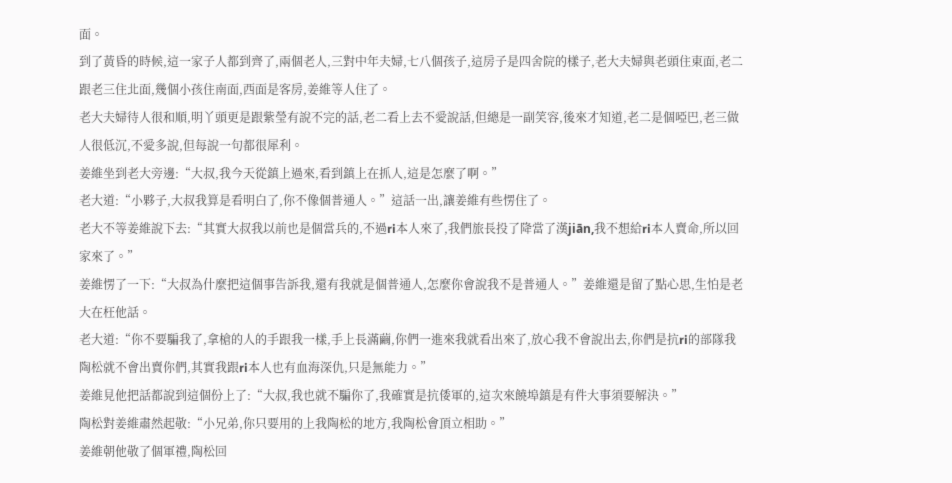面。
到了黃昏的時候,這一家子人都到齊了,兩個老人,三對中年夫婦,七八個孩子,這房子是四舍院的樣子,老大夫婦與老頭住東面,老二跟老三住北面,幾個小孩住南面,西面是客房,姜維等人住了。
老大夫婦待人很和順,明丫頭更是跟紫瑩有說不完的話,老二看上去不愛說話,但總是一副笑容,後來才知道,老二是個啞巴,老三做人很低沉,不愛多說,但每說一句都很犀利。
姜維坐到老大旁邊:“大叔,我今天從鎮上過來,看到鎮上在抓人,這是怎麼了啊。”
老大道:“小夥子,大叔我算是看明白了,你不像個普通人。”這話一出,讓姜維有些愣住了。
老大不等姜維說下去:“其實大叔我以前也是個當兵的,不過ri本人來了,我們旅長投了降當了漢jiān,我不想給ri本人賣命,所以回家來了。”
姜維愣了一下:“大叔為什麼把這個事告訴我,還有我就是個普通人,怎麼你會說我不是普通人。”姜維還是留了點心思,生怕是老大在枉他話。
老大道:“你不要騙我了,拿槍的人的手跟我一樣,手上長滿繭,你們一進來我就看出來了,放心我不會說出去,你們是抗ri的部隊我陶松就不會出賣你們,其實我跟ri本人也有血海深仇,只是無能力。”
姜維見他把話都說到這個份上了:“大叔,我也就不騙你了,我確實是抗倭軍的,這次來饒埠鎮是有件大事須要解決。”
陶松對姜維肅然起敬:“小兄弟,你只要用的上我陶松的地方,我陶松會頂立相助。”
姜維朝他敬了個軍禮,陶松回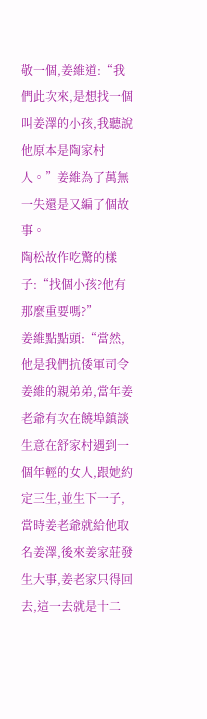敬一個,姜維道:“我們此次來,是想找一個叫姜澤的小孩,我聽說他原本是陶家村人。”姜維為了萬無一失還是又編了個故事。
陶松故作吃驚的樣子:“找個小孩?他有那麼重要嗎?”
姜維點點頭:“當然,他是我們抗倭軍司令姜維的親弟弟,當年姜老爺有次在饒埠鎮談生意在舒家村遇到一個年輕的女人,跟她約定三生,並生下一子,當時姜老爺就給他取名姜澤,後來姜家莊發生大事,姜老家只得回去,這一去就是十二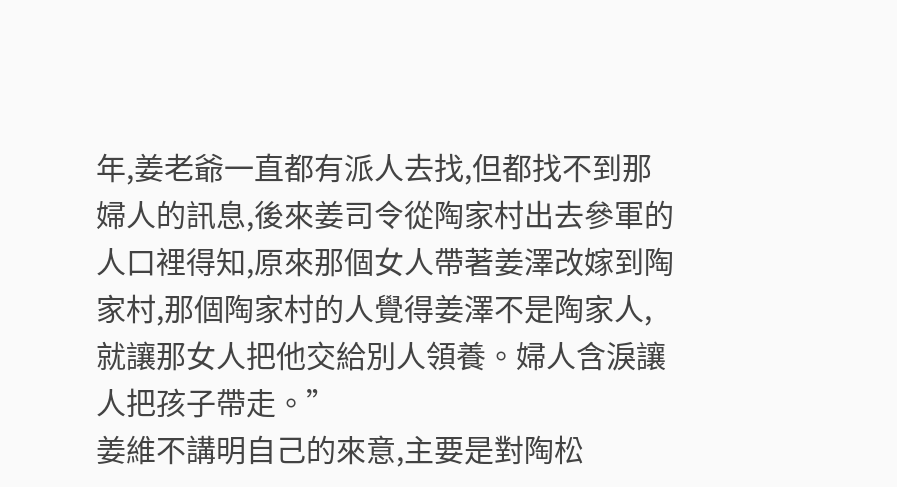年,姜老爺一直都有派人去找,但都找不到那婦人的訊息,後來姜司令從陶家村出去參軍的人口裡得知,原來那個女人帶著姜澤改嫁到陶家村,那個陶家村的人覺得姜澤不是陶家人,就讓那女人把他交給別人領養。婦人含淚讓人把孩子帶走。”
姜維不講明自己的來意,主要是對陶松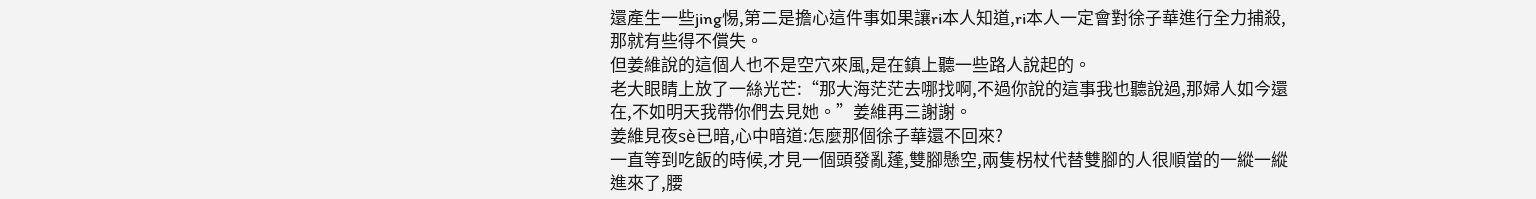還產生一些jing惕,第二是擔心這件事如果讓ri本人知道,ri本人一定會對徐子華進行全力捕殺,那就有些得不償失。
但姜維說的這個人也不是空穴來風,是在鎮上聽一些路人說起的。
老大眼睛上放了一絲光芒:“那大海茫茫去哪找啊,不過你說的這事我也聽說過,那婦人如今還在,不如明天我帶你們去見她。”姜維再三謝謝。
姜維見夜sè已暗,心中暗道:怎麼那個徐子華還不回來?
一直等到吃飯的時候,才見一個頭發亂蓬,雙腳懸空,兩隻柺杖代替雙腳的人很順當的一縱一縱進來了,腰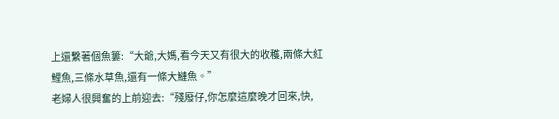上還繫著個魚簍:“大爺,大媽,看今天又有很大的收穫,兩條大紅鯉魚,三條水草魚,還有一條大鰱魚。”
老婦人很興奮的上前迎去:“殘廢仔,你怎麼這麼晚才回來,快,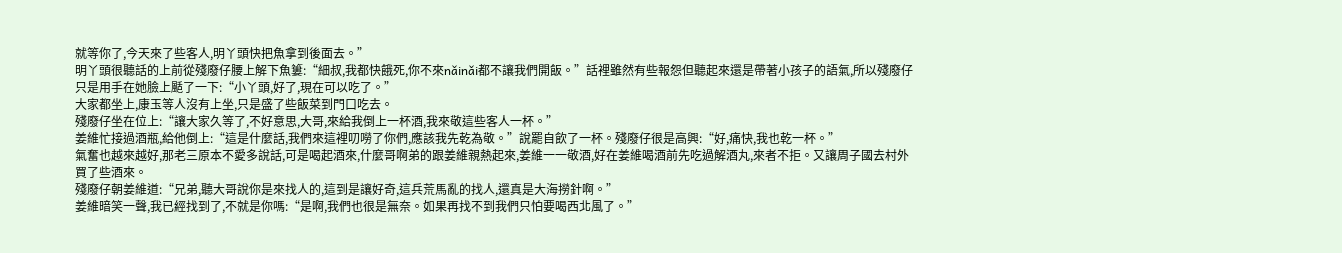就等你了,今天來了些客人,明丫頭快把魚拿到後面去。”
明丫頭很聽話的上前從殘廢仔腰上解下魚簍:“細叔,我都快餓死,你不來nǎinǎi都不讓我們開飯。”話裡雖然有些報怨但聽起來還是帶著小孩子的語氣,所以殘廢仔只是用手在她臉上颳了一下:“小丫頭,好了,現在可以吃了。”
大家都坐上,康玉等人沒有上坐,只是盛了些飯菜到門口吃去。
殘廢仔坐在位上:“讓大家久等了,不好意思,大哥,來給我倒上一杯酒,我來敬這些客人一杯。”
姜維忙接過酒瓶,給他倒上:“這是什麼話,我們來這裡叨嘮了你們,應該我先乾為敬。”說罷自飲了一杯。殘廢仔很是高興:“好,痛快,我也乾一杯。”
氣奮也越來越好,那老三原本不愛多說話,可是喝起酒來,什麼哥啊弟的跟姜維親熱起來,姜維一一敬酒,好在姜維喝酒前先吃過解酒丸,來者不拒。又讓周子國去村外買了些酒來。
殘廢仔朝姜維道:“兄弟,聽大哥說你是來找人的,這到是讓好奇,這兵荒馬亂的找人,還真是大海撈針啊。”
姜維暗笑一聲,我已經找到了,不就是你嗎:“是啊,我們也很是無奈。如果再找不到我們只怕要喝西北風了。”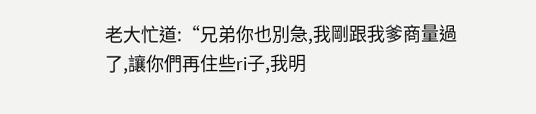老大忙道:“兄弟你也別急,我剛跟我爹商量過了,讓你們再住些ri子,我明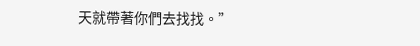天就帶著你們去找找。”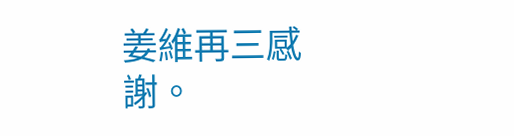姜維再三感謝。